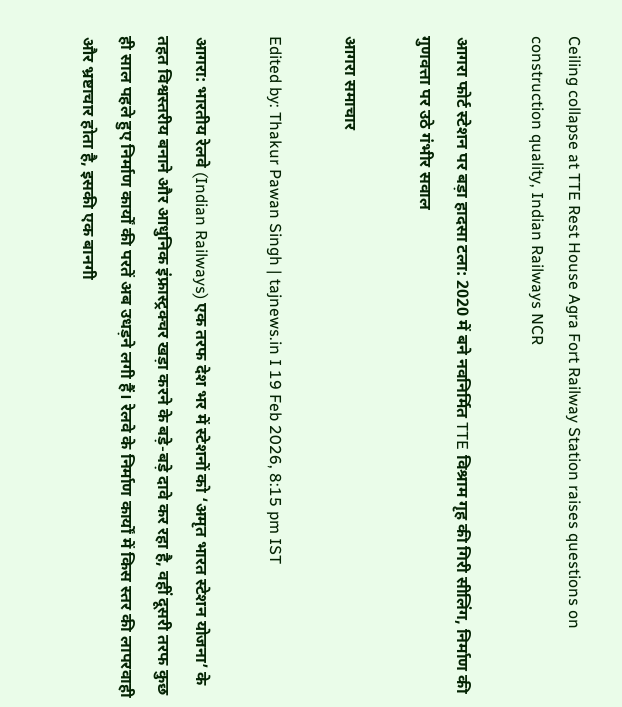Ceiling collapse at TTE Rest House Agra Fort Railway Station raises questions on construction quality, Indian Railways NCR

आगरा फोर्ट स्टेशन पर बड़ा हादसा टला: 2020 में बने नवनिर्मित TTE विश्राम गृह की गिरी सीलिंग, निर्माण की गुणवत्ता पर उठे गंभीर सवाल

आगरा समाचार

Edited by: Thakur Pawan Singh | tajnews.in I 19 Feb 2026, 8:15 pm IST

आगरा: भारतीय रेलवे (Indian Railways) एक तरफ देश भर में स्टेशनों को ‘अमृत भारत स्टेशन योजना’ के तहत विश्वस्तरीय बनाने और आधुनिक इंफ्रास्ट्रक्चर खड़ा करने के बड़े-बड़े दावे कर रहा है, वहीं दूसरी तरफ कुछ ही साल पहले हुए निर्माण कार्यों की परतें अब उधड़ने लगी हैं। रेलवे के निर्माण कार्यों में किस स्तर की लापरवाही और भ्रष्टाचार होता है, इसकी एक बानगी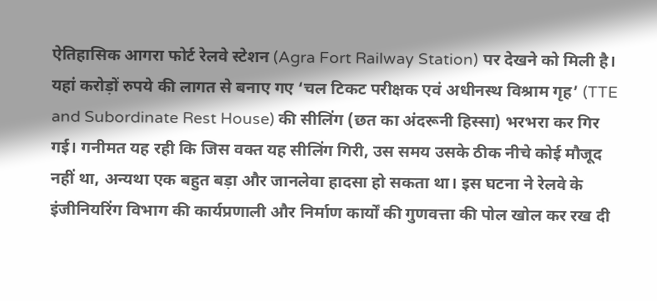ऐतिहासिक आगरा फोर्ट रेलवे स्टेशन (Agra Fort Railway Station) पर देखने को मिली है। यहां करोड़ों रुपये की लागत से बनाए गए ‘चल टिकट परीक्षक एवं अधीनस्थ विश्राम गृह’ (TTE and Subordinate Rest House) की सीलिंग (छत का अंदरूनी हिस्सा) भरभरा कर गिर गई। गनीमत यह रही कि जिस वक्त यह सीलिंग गिरी, उस समय उसके ठीक नीचे कोई मौजूद नहीं था, अन्यथा एक बहुत बड़ा और जानलेवा हादसा हो सकता था। इस घटना ने रेलवे के इंजीनियरिंग विभाग की कार्यप्रणाली और निर्माण कार्यों की गुणवत्ता की पोल खोल कर रख दी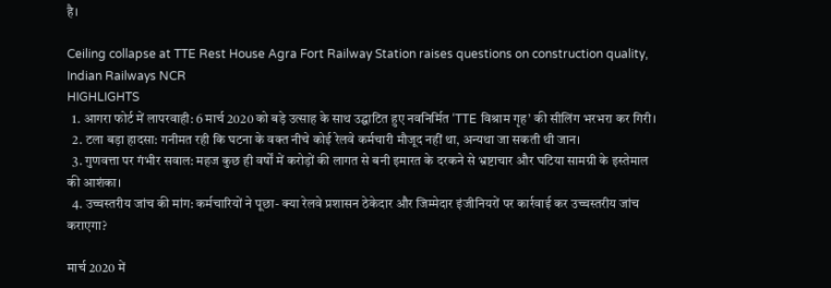है।

Ceiling collapse at TTE Rest House Agra Fort Railway Station raises questions on construction quality, Indian Railways NCR
HIGHLIGHTS
  1. आगरा फोर्ट में लापरवाही: 6 मार्च 2020 को बड़े उत्साह के साथ उद्घाटित हुए नवनिर्मित ‘TTE विश्राम गृह’ की सीलिंग भरभरा कर गिरी।
  2. टला बड़ा हादसा: गनीमत रही कि घटना के वक्त नीचे कोई रेलवे कर्मचारी मौजूद नहीं था, अन्यथा जा सकती थी जान।
  3. गुणवत्ता पर गंभीर सवाल: महज कुछ ही वर्षों में करोड़ों की लागत से बनी इमारत के दरकने से भ्रष्टाचार और घटिया सामग्री के इस्तेमाल की आशंका।
  4. उच्चस्तरीय जांच की मांग: कर्मचारियों ने पूछा- क्या रेलवे प्रशासन ठेकेदार और जिम्मेदार इंजीनियरों पर कार्रवाई कर उच्चस्तरीय जांच कराएगा?

मार्च 2020 में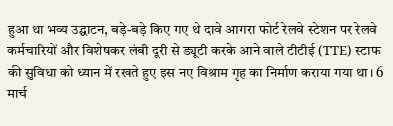हुआ था भव्य उद्घाटन, बड़े-बड़े किए गए थे दावे आगरा फोर्ट रेलवे स्टेशन पर रेलवे कर्मचारियों और विशेषकर लंबी दूरी से ड्यूटी करके आने वाले टीटीई (TTE) स्टाफ की सुविधा को ध्यान में रखते हुए इस नए विश्राम गृह का निर्माण कराया गया था। 6 मार्च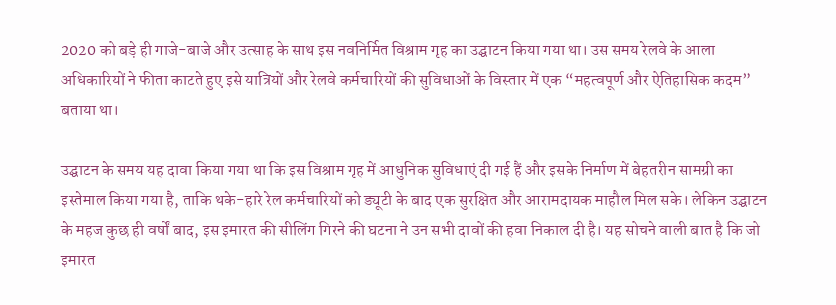2020 को बड़े ही गाजे-बाजे और उत्साह के साथ इस नवनिर्मित विश्राम गृह का उद्घाटन किया गया था। उस समय रेलवे के आला अधिकारियों ने फीता काटते हुए इसे यात्रियों और रेलवे कर्मचारियों की सुविधाओं के विस्तार में एक “महत्वपूर्ण और ऐतिहासिक कदम” बताया था।

उद्घाटन के समय यह दावा किया गया था कि इस विश्राम गृह में आधुनिक सुविधाएं दी गई हैं और इसके निर्माण में बेहतरीन सामग्री का इस्तेमाल किया गया है, ताकि थके-हारे रेल कर्मचारियों को ड्यूटी के बाद एक सुरक्षित और आरामदायक माहौल मिल सके। लेकिन उद्घाटन के महज कुछ ही वर्षों बाद, इस इमारत की सीलिंग गिरने की घटना ने उन सभी दावों की हवा निकाल दी है। यह सोचने वाली बात है कि जो इमारत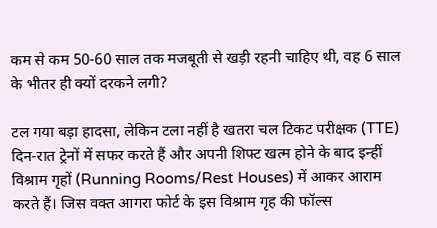कम से कम 50-60 साल तक मजबूती से खड़ी रहनी चाहिए थी, वह 6 साल के भीतर ही क्यों दरकने लगी?

टल गया बड़ा हादसा, लेकिन टला नहीं है खतरा चल टिकट परीक्षक (TTE) दिन-रात ट्रेनों में सफर करते हैं और अपनी शिफ्ट खत्म होने के बाद इन्हीं विश्राम गृहों (Running Rooms/Rest Houses) में आकर आराम करते हैं। जिस वक्त आगरा फोर्ट के इस विश्राम गृह की फॉल्स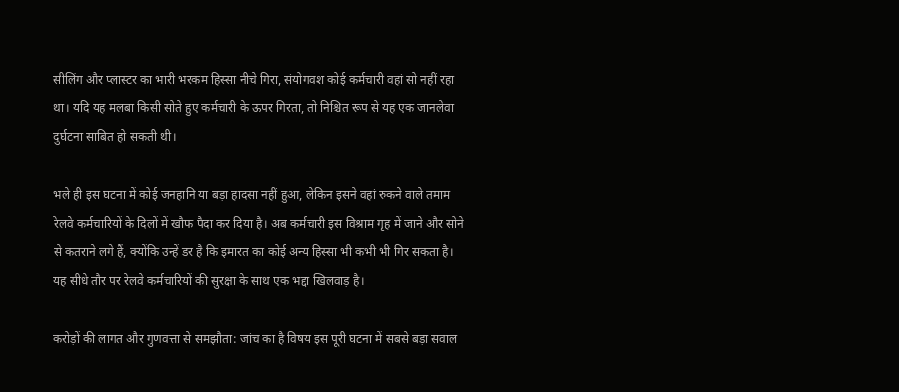सीलिंग और प्लास्टर का भारी भरकम हिस्सा नीचे गिरा, संयोगवश कोई कर्मचारी वहां सो नहीं रहा था। यदि यह मलबा किसी सोते हुए कर्मचारी के ऊपर गिरता, तो निश्चित रूप से यह एक जानलेवा दुर्घटना साबित हो सकती थी।

भले ही इस घटना में कोई जनहानि या बड़ा हादसा नहीं हुआ, लेकिन इसने वहां रुकने वाले तमाम रेलवे कर्मचारियों के दिलों में खौफ पैदा कर दिया है। अब कर्मचारी इस विश्राम गृह में जाने और सोने से कतराने लगे हैं, क्योंकि उन्हें डर है कि इमारत का कोई अन्य हिस्सा भी कभी भी गिर सकता है। यह सीधे तौर पर रेलवे कर्मचारियों की सुरक्षा के साथ एक भद्दा खिलवाड़ है।

करोड़ों की लागत और गुणवत्ता से समझौता: जांच का है विषय इस पूरी घटना में सबसे बड़ा सवाल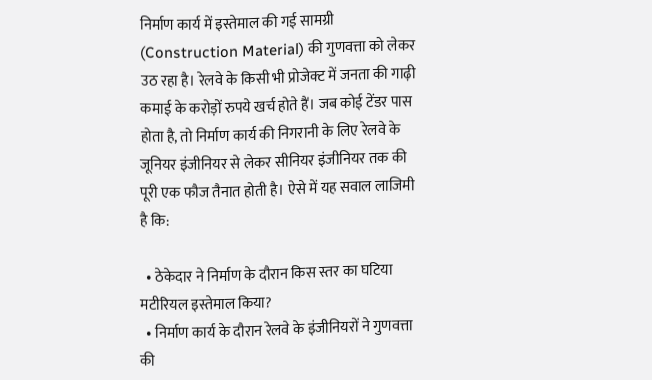निर्माण कार्य में इस्तेमाल की गई सामग्री (Construction Material) की गुणवत्ता को लेकर उठ रहा है। रेलवे के किसी भी प्रोजेक्ट में जनता की गाढ़ी कमाई के करोड़ों रुपये खर्च होते हैं। जब कोई टेंडर पास होता है, तो निर्माण कार्य की निगरानी के लिए रेलवे के जूनियर इंजीनियर से लेकर सीनियर इंजीनियर तक की पूरी एक फौज तैनात होती है। ऐसे में यह सवाल लाजिमी है कि:

  • ठेकेदार ने निर्माण के दौरान किस स्तर का घटिया मटीरियल इस्तेमाल किया?
  • निर्माण कार्य के दौरान रेलवे के इंजीनियरों ने गुणवत्ता की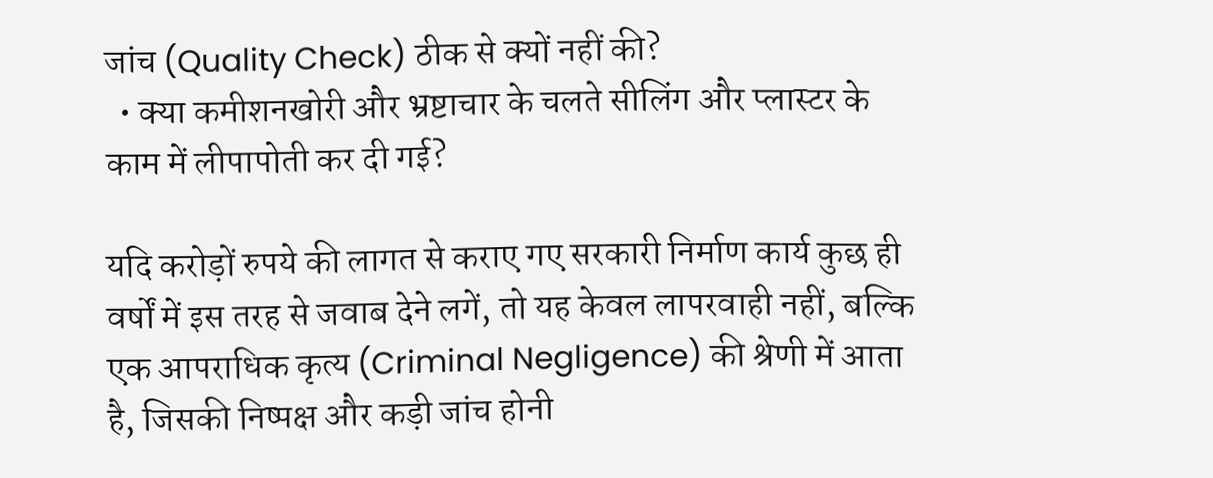जांच (Quality Check) ठीक से क्यों नहीं की?
  • क्या कमीशनखोरी और भ्रष्टाचार के चलते सीलिंग और प्लास्टर के काम में लीपापोती कर दी गई?

यदि करोड़ों रुपये की लागत से कराए गए सरकारी निर्माण कार्य कुछ ही वर्षों में इस तरह से जवाब देने लगें, तो यह केवल लापरवाही नहीं, बल्कि एक आपराधिक कृत्य (Criminal Negligence) की श्रेणी में आता है, जिसकी निष्पक्ष और कड़ी जांच होनी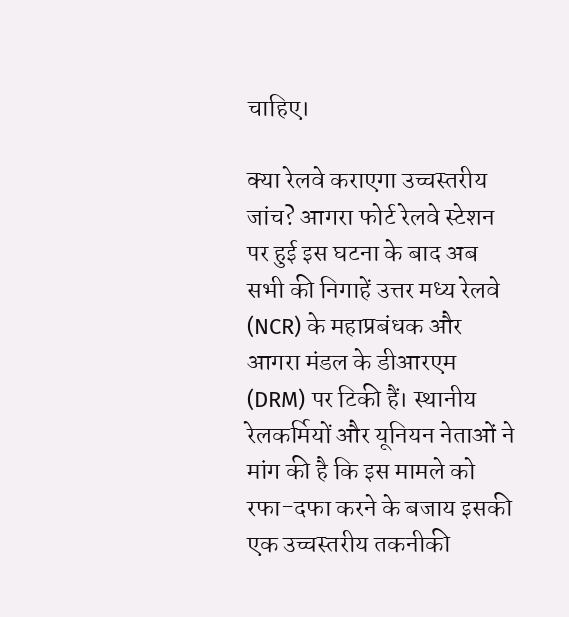चाहिए।

क्या रेलवे कराएगा उच्चस्तरीय जांच? आगरा फोर्ट रेलवे स्टेशन पर हुई इस घटना के बाद अब सभी की निगाहें उत्तर मध्य रेलवे (NCR) के महाप्रबंधक और आगरा मंडल के डीआरएम (DRM) पर टिकी हैं। स्थानीय रेलकर्मियों और यूनियन नेताओं ने मांग की है कि इस मामले को रफा-दफा करने के बजाय इसकी एक उच्चस्तरीय तकनीकी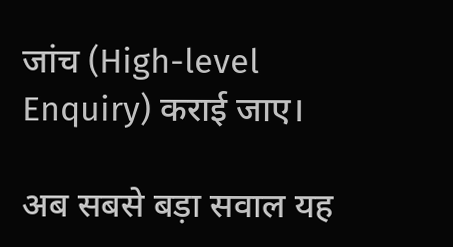जांच (High-level Enquiry) कराई जाए।

अब सबसे बड़ा सवाल यह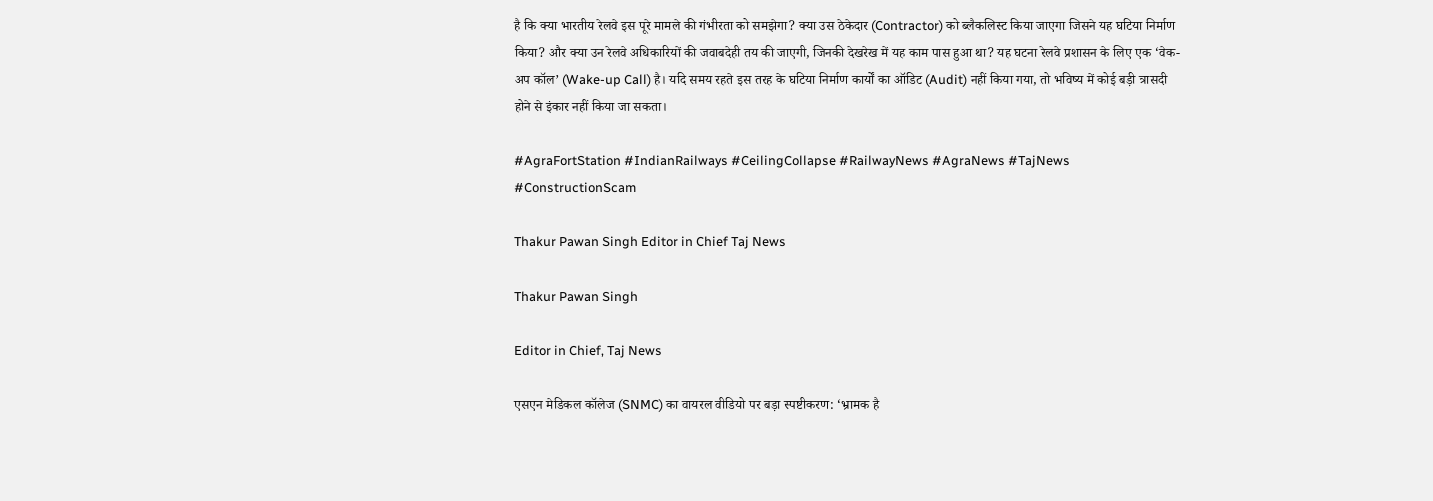है कि क्या भारतीय रेलवे इस पूरे मामले की गंभीरता को समझेगा? क्या उस ठेकेदार (Contractor) को ब्लैकलिस्ट किया जाएगा जिसने यह घटिया निर्माण किया? और क्या उन रेलवे अधिकारियों की जवाबदेही तय की जाएगी, जिनकी देखरेख में यह काम पास हुआ था? यह घटना रेलवे प्रशासन के लिए एक ‘वेक-अप कॉल’ (Wake-up Call) है। यदि समय रहते इस तरह के घटिया निर्माण कार्यों का ऑडिट (Audit) नहीं किया गया, तो भविष्य में कोई बड़ी त्रासदी होने से इंकार नहीं किया जा सकता।

#AgraFortStation #IndianRailways #CeilingCollapse #RailwayNews #AgraNews #TajNews #ConstructionScam

Thakur Pawan Singh Editor in Chief Taj News

Thakur Pawan Singh

Editor in Chief, Taj News

एसएन मेडिकल कॉलेज (SNMC) का वायरल वीडियो पर बड़ा स्पष्टीकरण: ‘भ्रामक है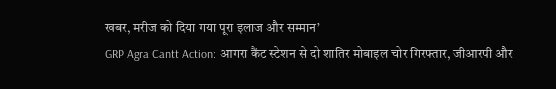खबर, मरीज को दिया गया पूरा इलाज और सम्मान’
GRP Agra Cantt Action: आगरा कैंट स्टेशन से दो शातिर मोबाइल चोर गिरफ्तार, जीआरपी और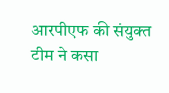आरपीएफ की संयुक्त टीम ने कसा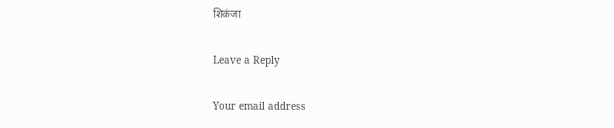शिकंजा

Leave a Reply

Your email address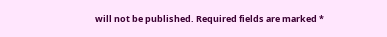will not be published. Required fields are marked *